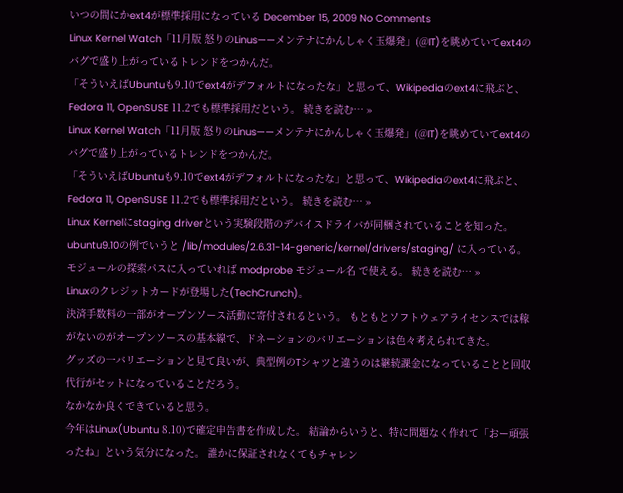いつの間にかext4が標準採用になっている December 15, 2009 No Comments
Linux Kernel Watch「11月版 怒りのLinus——メンテナにかんしゃく玉爆発」(@IT)を眺めていてext4のバグで盛り上がっているトレンドをつかんだ。
「そういえばUbuntuも9.10でext4がデフォルトになったな」と思って、Wikipediaのext4に飛ぶと、Fedora 11, OpenSUSE 11.2でも標準採用だという。 続きを読む… »
Linux Kernel Watch「11月版 怒りのLinus——メンテナにかんしゃく玉爆発」(@IT)を眺めていてext4のバグで盛り上がっているトレンドをつかんだ。
「そういえばUbuntuも9.10でext4がデフォルトになったな」と思って、Wikipediaのext4に飛ぶと、Fedora 11, OpenSUSE 11.2でも標準採用だという。 続きを読む… »
Linux Kernelにstaging driverという実験段階のデバイスドライバが同梱されていることを知った。
ubuntu9.10の例でいうと /lib/modules/2.6.31-14-generic/kernel/drivers/staging/ に入っている。 モジュールの探索パスに入っていれば modprobe モジュール名 で使える。 続きを読む… »
Linuxのクレジットカードが登場した(TechCrunch)。
決済手数料の一部がオープンソース活動に寄付されるという。 もともとソフトウェアライセンスでは稼がないのがオープンソースの基本線で、ドネーションのバリエーションは色々考えられてきた。
グッズの一バリエーションと見て良いが、典型例のTシャツと違うのは継続課金になっていることと回収代行がセットになっていることだろう。
なかなか良くできていると思う。
今年はLinux(Ubuntu 8.10)で確定申告書を作成した。 結論からいうと、特に問題なく作れて「おー頑張ったね」という気分になった。 誰かに保証されなくてもチャレン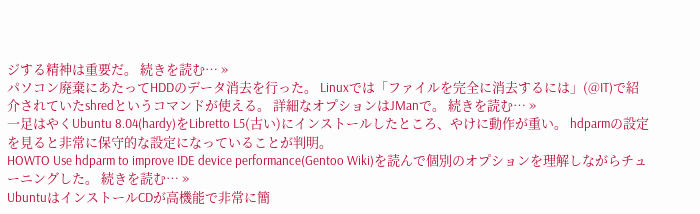ジする精神は重要だ。 続きを読む… »
パソコン廃棄にあたってHDDのデータ消去を行った。 Linuxでは「ファイルを完全に消去するには」(@IT)で紹介されていたshredというコマンドが使える。 詳細なオプションはJManで。 続きを読む… »
一足はやくUbuntu 8.04(hardy)をLibretto L5(古い)にインストールしたところ、やけに動作が重い。 hdparmの設定を見ると非常に保守的な設定になっていることが判明。
HOWTO Use hdparm to improve IDE device performance(Gentoo Wiki)を読んで個別のオプションを理解しながらチューニングした。 続きを読む… »
UbuntuはインストールCDが高機能で非常に簡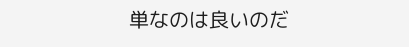単なのは良いのだ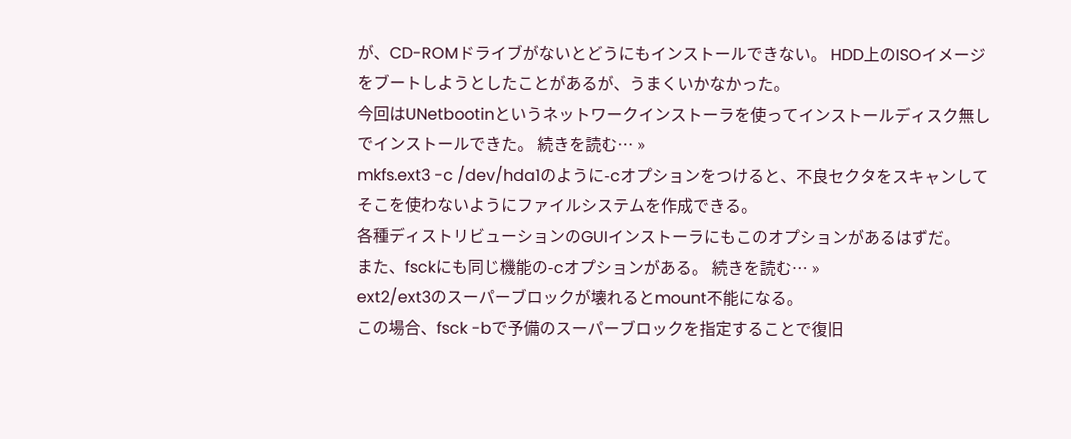が、CD-ROMドライブがないとどうにもインストールできない。 HDD上のISOイメージをブートしようとしたことがあるが、うまくいかなかった。
今回はUNetbootinというネットワークインストーラを使ってインストールディスク無しでインストールできた。 続きを読む… »
mkfs.ext3 -c /dev/hda1のように-cオプションをつけると、不良セクタをスキャンしてそこを使わないようにファイルシステムを作成できる。
各種ディストリビューションのGUIインストーラにもこのオプションがあるはずだ。
また、fsckにも同じ機能の-cオプションがある。 続きを読む… »
ext2/ext3のスーパーブロックが壊れるとmount不能になる。
この場合、fsck -bで予備のスーパーブロックを指定することで復旧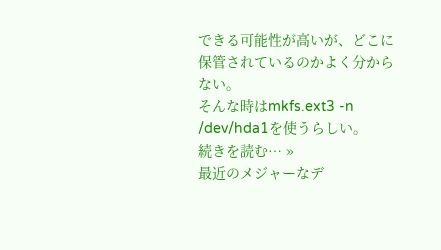できる可能性が高いが、どこに保管されているのかよく分からない。
そんな時はmkfs.ext3 -n /dev/hda1を使うらしい。
続きを読む… »
最近のメジャーなデ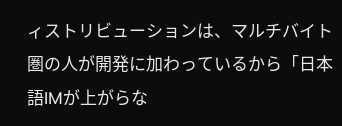ィストリビューションは、マルチバイト圏の人が開発に加わっているから「日本語IMが上がらな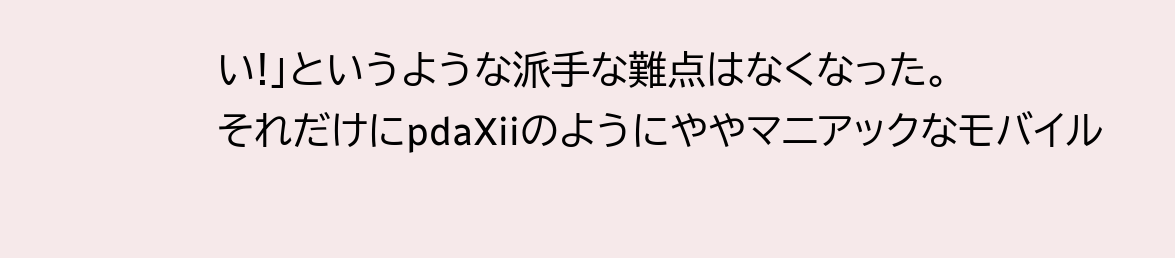い!」というような派手な難点はなくなった。
それだけにpdaXiiのようにややマニアックなモバイル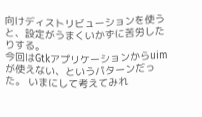向けディストリビューションを使うと、設定がうまくいかずに苦労したりする。
今回はGtkアプリケーションからuimが使えない、というパターンだった。 いまにして考えてみれ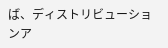ば、ディストリビューションア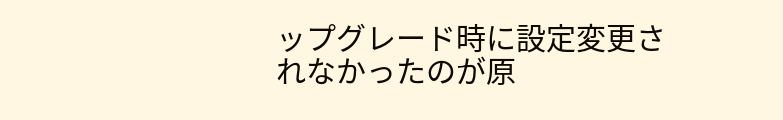ップグレード時に設定変更されなかったのが原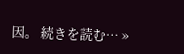因。 続きを読む… »